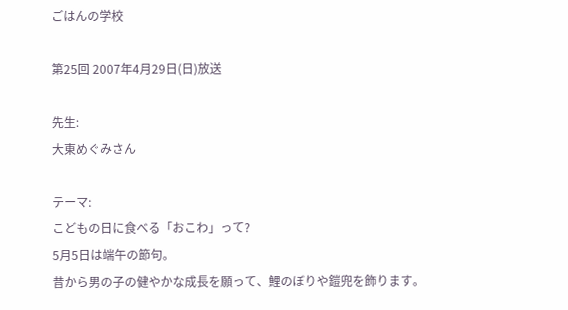ごはんの学校

第25回 2007年4月29日(日)放送

先生:
大東めぐみさん

テーマ:
こどもの日に食べる「おこわ」って?
5月5日は端午の節句。
昔から男の子の健やかな成長を願って、鯉のぼりや鎧兜を飾ります。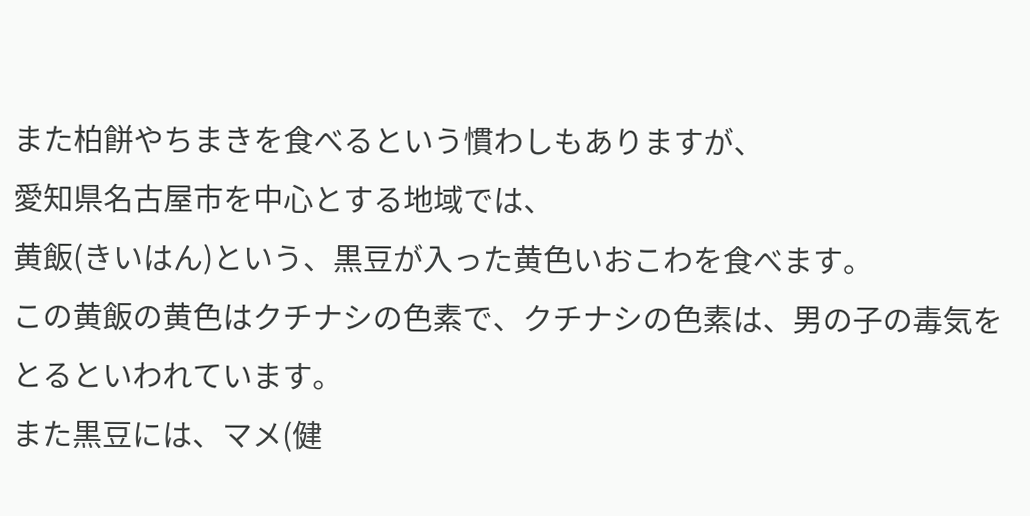また柏餅やちまきを食べるという慣わしもありますが、
愛知県名古屋市を中心とする地域では、
黄飯(きいはん)という、黒豆が入った黄色いおこわを食べます。
この黄飯の黄色はクチナシの色素で、クチナシの色素は、男の子の毒気をとるといわれています。
また黒豆には、マメ(健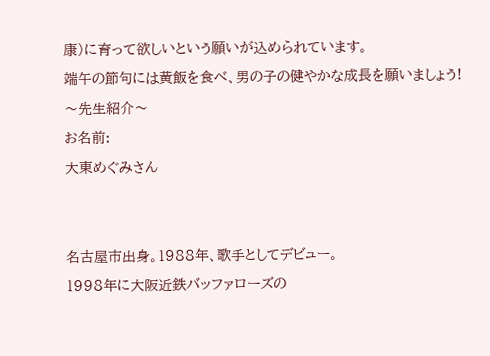康)に育って欲しいという願いが込められています。
端午の節句には黄飯を食べ、男の子の健やかな成長を願いましょう!
〜先生紹介〜
お名前:
大東めぐみさん


名古屋市出身。1988年、歌手としてデビュー。
1998年に大阪近鉄バッファローズの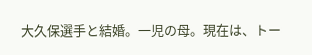大久保選手と結婚。一児の母。現在は、トー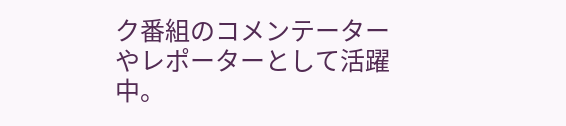ク番組のコメンテーターやレポーターとして活躍中。